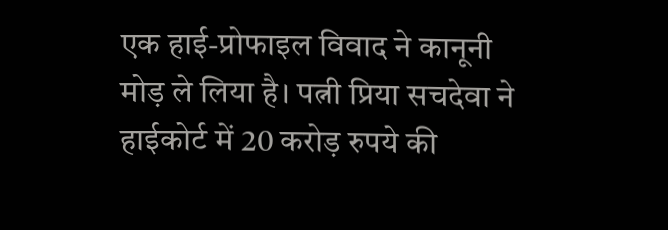एक हाई-प्रोफाइल विवाद ने कानूनी मोड़ ले लिया है। पत्नी प्रिया सचदेवा ने हाईकोर्ट में 20 करोड़ रुपये की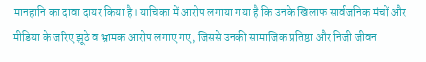मानहानि का दावा दायर किया है। याचिका में आरोप लगाया गया है कि उनके खिलाफ सार्वजनिक मंचों और मीडिया के जरिए झूठे व भ्रामक आरोप लगाए गए, जिससे उनकी सामाजिक प्रतिष्ठा और निजी जीवन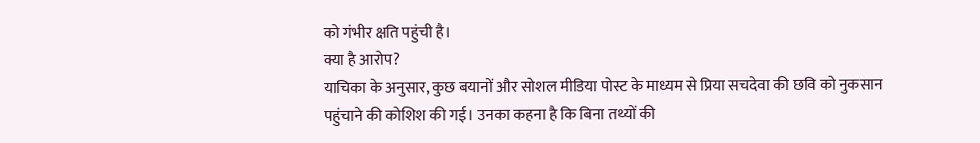को गंभीर क्षति पहुंची है।
क्या है आरोप?
याचिका के अनुसार, कुछ बयानों और सोशल मीडिया पोस्ट के माध्यम से प्रिया सचदेवा की छवि को नुकसान पहुंचाने की कोशिश की गई। उनका कहना है कि बिना तथ्यों की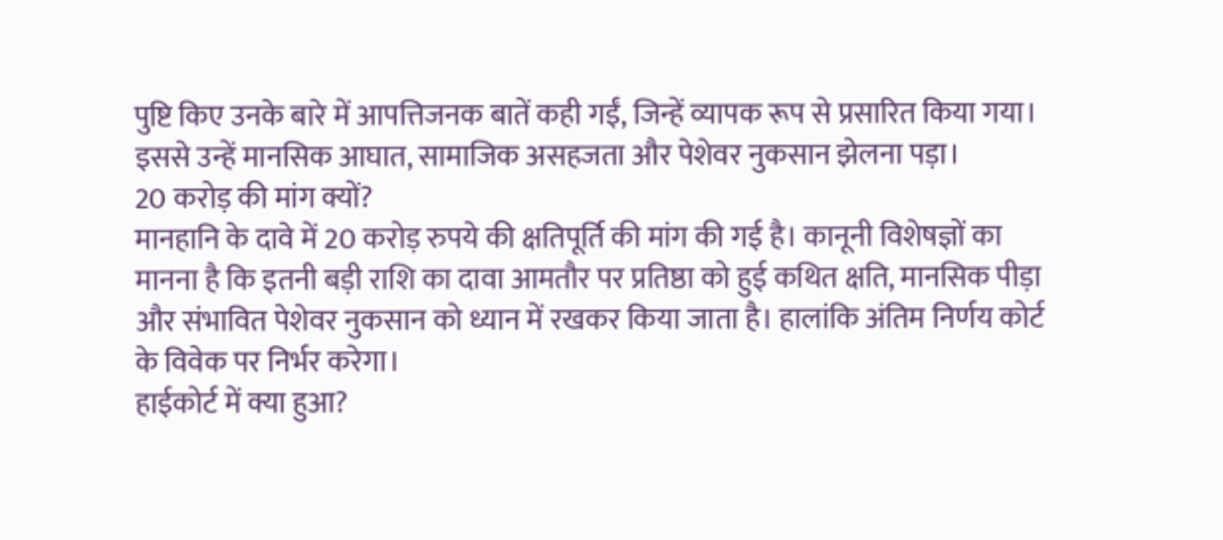पुष्टि किए उनके बारे में आपत्तिजनक बातें कही गईं, जिन्हें व्यापक रूप से प्रसारित किया गया। इससे उन्हें मानसिक आघात, सामाजिक असहजता और पेशेवर नुकसान झेलना पड़ा।
20 करोड़ की मांग क्यों?
मानहानि के दावे में 20 करोड़ रुपये की क्षतिपूर्ति की मांग की गई है। कानूनी विशेषज्ञों का मानना है कि इतनी बड़ी राशि का दावा आमतौर पर प्रतिष्ठा को हुई कथित क्षति, मानसिक पीड़ा और संभावित पेशेवर नुकसान को ध्यान में रखकर किया जाता है। हालांकि अंतिम निर्णय कोर्ट के विवेक पर निर्भर करेगा।
हाईकोर्ट में क्या हुआ?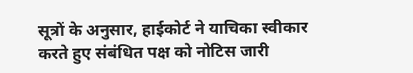सूत्रों के अनुसार, हाईकोर्ट ने याचिका स्वीकार करते हुए संबंधित पक्ष को नोटिस जारी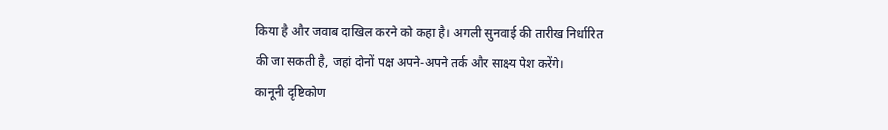किया है और जवाब दाखिल करने को कहा है। अगली सुनवाई की तारीख निर्धारित की जा सकती है, जहां दोनों पक्ष अपने-अपने तर्क और साक्ष्य पेश करेंगे।
कानूनी दृष्टिकोण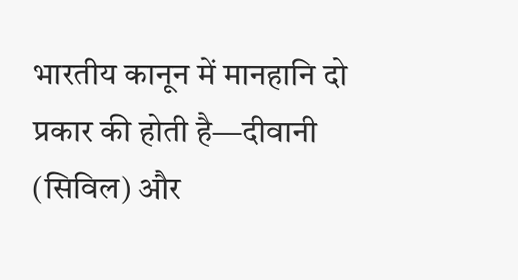भारतीय कानून में मानहानि दो प्रकार की होती है—दीवानी (सिविल) और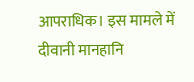आपराधिक। इस मामले में दीवानी मानहानि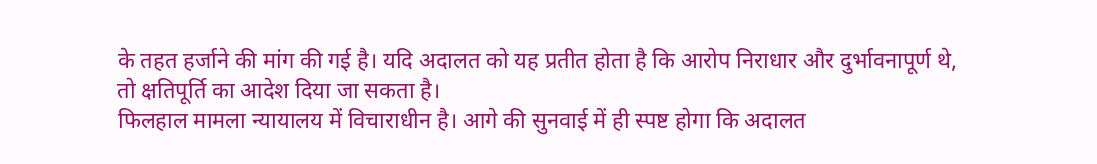के तहत हर्जाने की मांग की गई है। यदि अदालत को यह प्रतीत होता है कि आरोप निराधार और दुर्भावनापूर्ण थे, तो क्षतिपूर्ति का आदेश दिया जा सकता है।
फिलहाल मामला न्यायालय में विचाराधीन है। आगे की सुनवाई में ही स्पष्ट होगा कि अदालत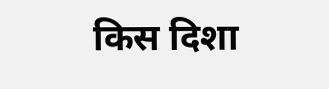किस दिशा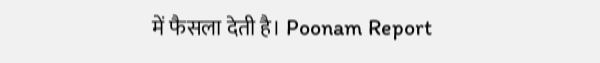में फैसला देती है। Poonam Report